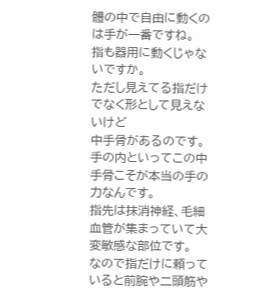體の中で自由に動くのは手が一番ですね。
指も器用に動くじゃないですか。
ただし見えてる指だけでなく形として見えないけど
中手骨があるのです。
手の内といってこの中手骨こそが本当の手の力なんです。
指先は抹消神経、毛細血管が集まっていて大変敏感な部位です。
なので指だけに頼っていると前腕や二頭筋や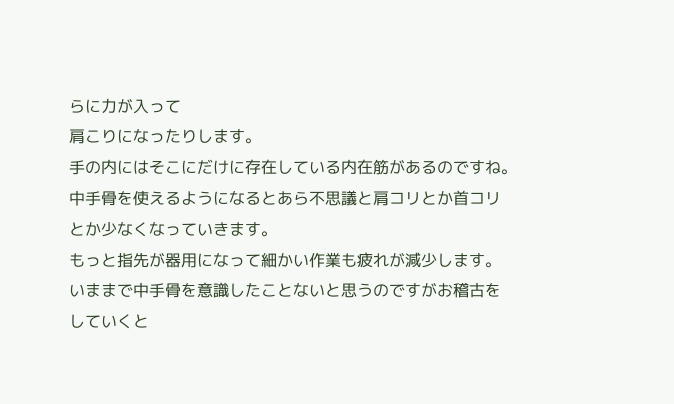らに力が入って
肩こりになったりします。
手の内にはそこにだけに存在している内在筋があるのですね。
中手骨を使えるようになるとあら不思議と肩コリとか首コリ
とか少なくなっていきます。
もっと指先が器用になって細かい作業も疲れが減少します。
いままで中手骨を意識したことないと思うのですがお稽古を
していくと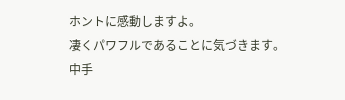ホントに感動しますよ。
凄くパワフルであることに気づきます。
中手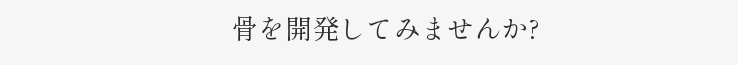骨を開発してみませんか?